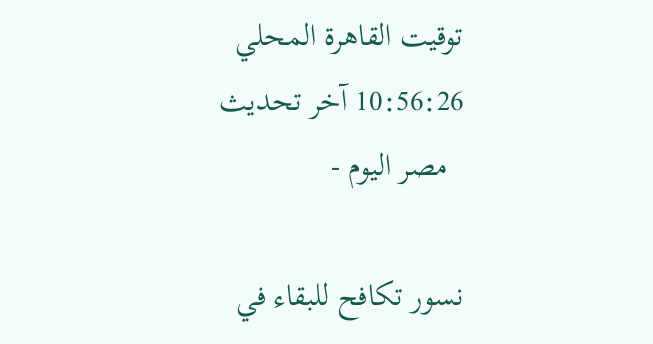توقيت القاهرة المحلي 10:56:26 آخر تحديث
  مصر اليوم -

نسور تكافح للبقاء في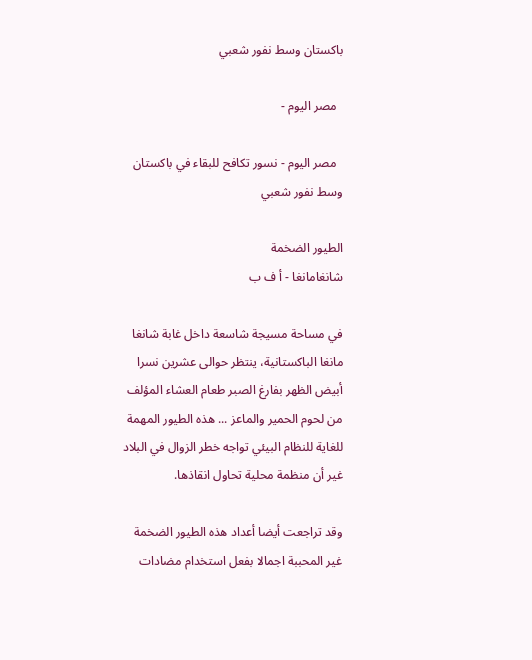باكستان وسط نفور شعبي

  مصر اليوم -

  مصر اليوم - نسور تكافح للبقاء في باكستان وسط نفور شعبي

الطيور الضخمة
شانغامانغا - أ ف ب

في مساحة مسيجة شاسعة داخل غابة شانغا مانغا الباكستانية، ينتظر حوالى عشرين نسرا أبيض الظهر بفارغ الصبر طعام العشاء المؤلف من لحوم الحمير والماعز ... هذه الطيور المهمة للغاية للنظام البيئي تواجه خطر الزوال في البلاد غير أن منظمة محلية تحاول انقاذها.

وقد تراجعت أيضا أعداد هذه الطيور الضخمة غير المحببة اجمالا بفعل استخدام مضادات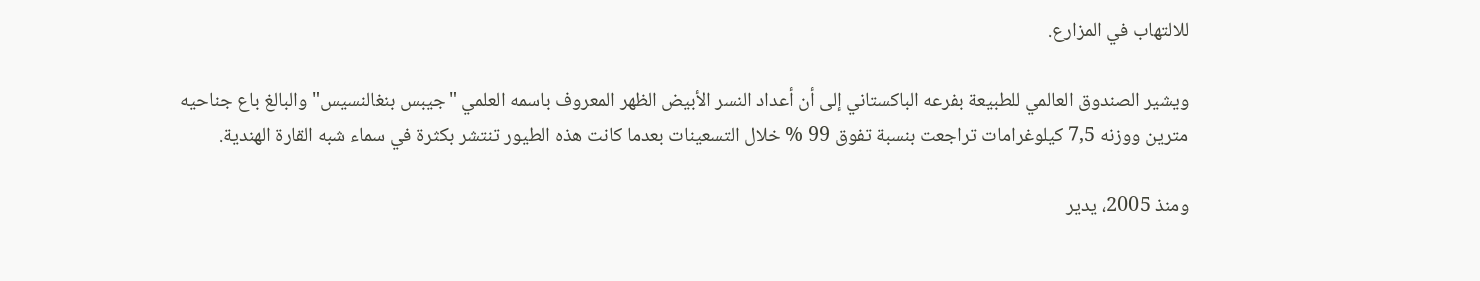للالتهاب في المزارع.

ويشير الصندوق العالمي للطبيعة بفرعه الباكستاني إلى أن أعداد النسر الأبيض الظهر المعروف باسمه العلمي "جيبس بنغالنسيس" والبالغ باع جناحيه مترين ووزنه 7,5 كيلوغرامات تراجعت بنسبة تفوق 99 % خلال التسعينات بعدما كانت هذه الطيور تنتشر بكثرة في سماء شبه القارة الهندية.

ومنذ 2005، يدير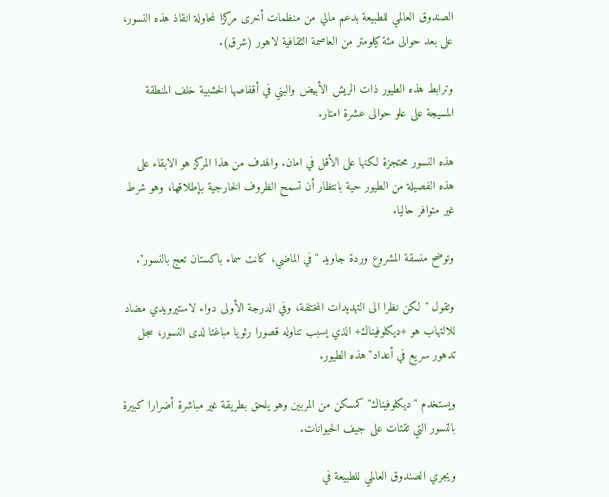الصندوق العالمي للطبيعة بدعم مالي من منظمات أخرى مركزا لمحاولة انقاذ هذه النسور، على بعد حوالى مئة كيلومتر من العاصمة الثقافية لاهور (شرق).

وترابط هذه الطيور ذات الريش الأبيض والبني في أقفاصها الخشبية خلف المنطقة المسيجة على علو حوالى عشرة امتار.

هذه النسور محتجزة لكنها على الأقل في امان. والهدف من هذا المركز هو الابقاء على هذه الفصيلة من الطيور حية بانتظار أن تسمح الظروف الخارجية بإطلاقها، وهو شرط غير متوافر حاليا.

وتوضح منسقة المشروع وردة جاويد "في الماضي، كانت سماء باكستان تعج بالنسور".

وتقول "لكن نظرا الى التهديدات المختلفة، وفي الدرجة الأولى دواء لاستيرويدي مضاد للالتهاب هو +ديكلوفيناك+ الذي يسبب تناوله قصورا رئويا مباغتا لدى النسور، سجل تدهور سريع في أعداد" هذه الطيور.

ويستخدم "ديكلوفيناك" كمسكن من المربين وهو يلحق بطريقة غير مباشرة أضرارا كبيرة بالنسور التي تقتات على جيف الحيوانات.

ويجري الصندوق العالمي للطبيعة في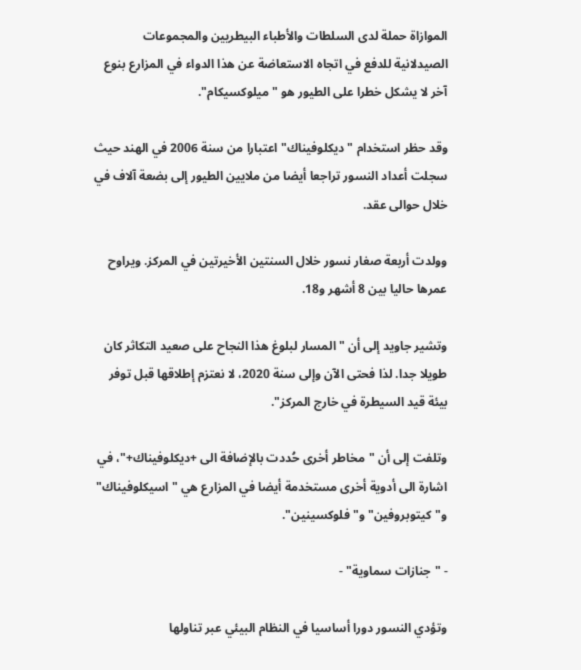الموازاة حملة لدى السلطات والأطباء البيطريين والمجموعات الصيدلانية للدفع في اتجاه الاستعاضة عن هذا الدواء في المزارع بنوع آخر لا يشكل خطرا على الطيور هو "ميلوكسيكام".

وقد حظر استخدام "ديكلوفيناك" اعتبارا من سنة 2006 في الهند حيث سجلت أعداد النسور تراجعا أيضا من ملايين الطيور إلى بضعة آلاف في خلال حوالى عقد.

وولدت أربعة صغار نسور خلال السنتين الأخيرتين في المركز. ويراوح عمرها حاليا بين 8 أشهر و18.

وتشير جاويد إلى أن "المسار لبلوغ هذا النجاح على صعيد التكاثر كان طويلا جدا. لذا فحتى الآن وإلى سنة 2020، لا نعتزم إطلاقها قبل توفر بيئة قيد السيطرة في خارج المركز".

وتلفت إلى أن "مخاطر أخرى حُددت بالإضافة الى +ديكلوفيناك+"، في اشارة الى أدوية أخرى مستخدمة أيضا في المزارع هي "اسيكلوفيناك" و"كيتوبروفين" و"فلوكسينين".

- "جنازات سماوية" -

وتؤدي النسور دورا أساسيا في النظام البيئي عبر تناولها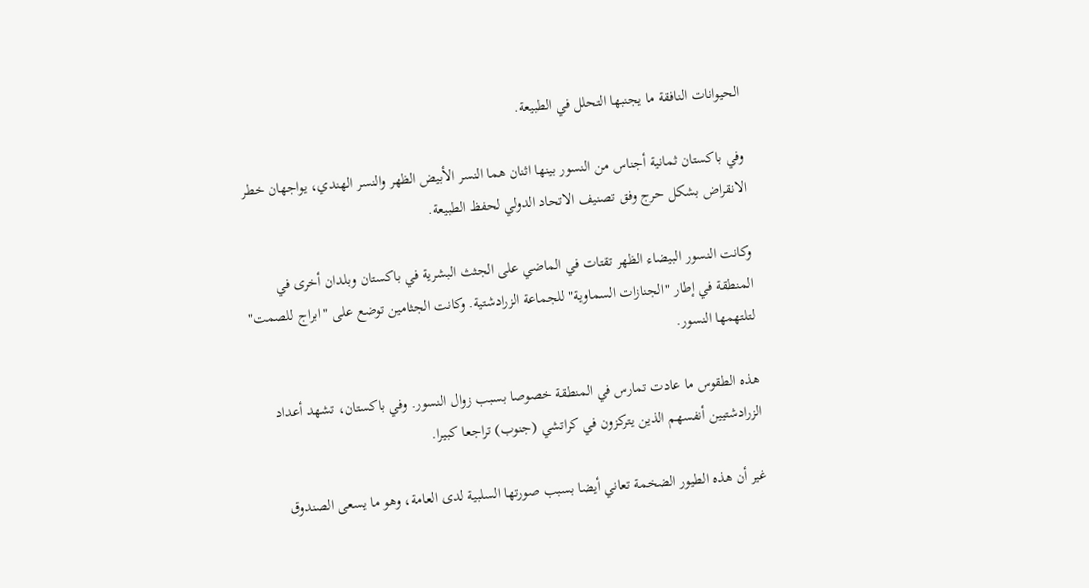الحيوانات النافقة ما يجنبها التحلل في الطبيعة.

وفي باكستان ثمانية أجناس من النسور بينها اثنان هما النسر الأبيض الظهر والنسر الهندي، يواجهان خطر الانقراض بشكل حرج وفق تصنيف الاتحاد الدولي لحفظ الطبيعة.

وكانت النسور البيضاء الظهر تقتات في الماضي على الجثث البشرية في باكستان وبلدان أخرى في المنطقة في إطار "الجنازات السماوية" للجماعة الزرادشتية. وكانت الجثامين توضع على "ابراج للصمت" لتلتهمها النسور.

هذه الطقوس ما عادت تمارس في المنطقة خصوصا بسبب زوال النسور. وفي باكستان، تشهد أعداد الزرادشتيين أنفسهم الذين يتركزون في كراتشي (جنوب) تراجعا كبيرا.

غير أن هذه الطيور الضخمة تعاني أيضا بسبب صورتها السلبية لدى العامة، وهو ما يسعى الصندوق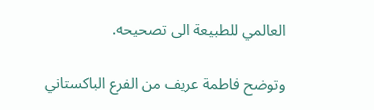العالمي للطبيعة الى تصحيحه.

وتوضح فاطمة عريف من الفرع الباكستاني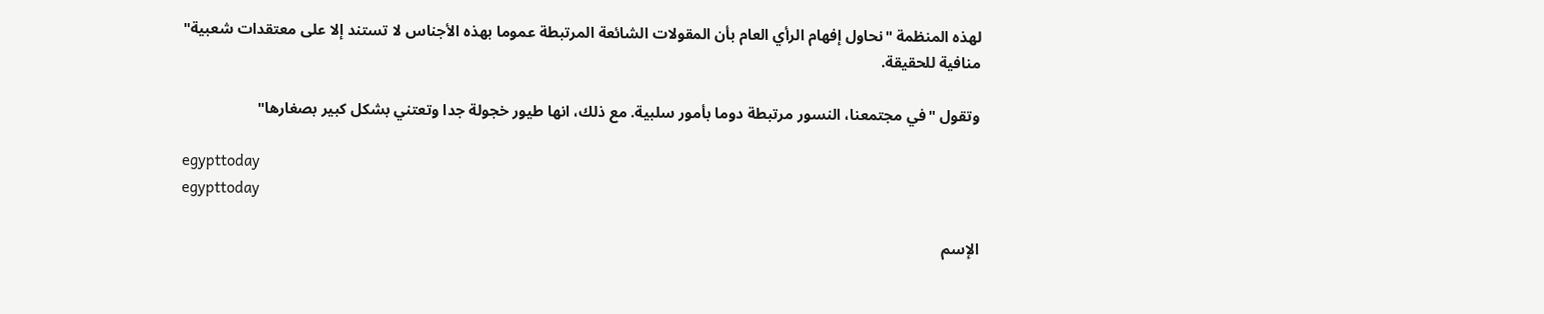لهذه المنظمة "نحاول إفهام الرأي العام بأن المقولات الشائعة المرتبطة عموما بهذه الأجناس لا تستند إلا على معتقدات شعبية" منافية للحقيقة.

وتقول "في مجتمعنا، النسور مرتبطة دوما بأمور سلبية. مع ذلك، انها طيور خجولة جدا وتعتني بشكل كبير بصغارها"

egypttoday
egypttoday

الإسم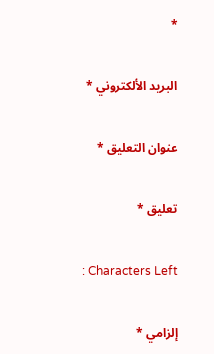*

البريد الألكتروني *

عنوان التعليق *

تعليق *

: Characters Left

إلزامي *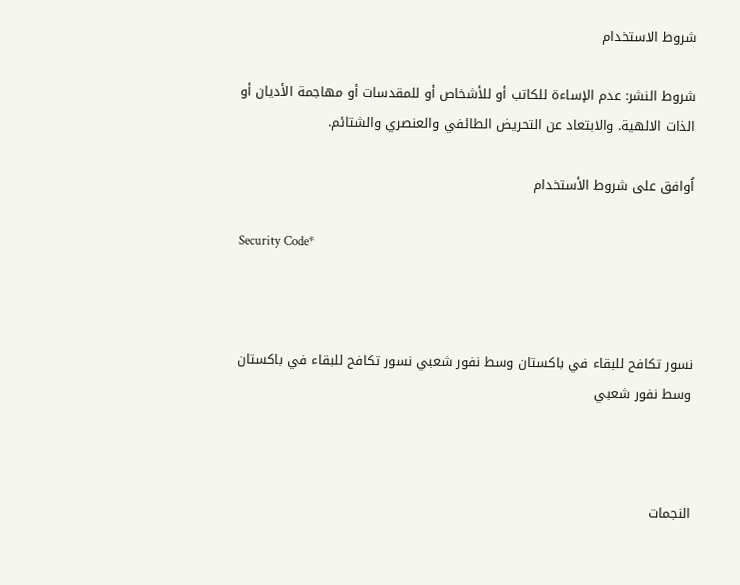شروط الاستخدام

شروط النشر: عدم الإساءة للكاتب أو للأشخاص أو للمقدسات أو مهاجمة الأديان أو الذات الالهية. والابتعاد عن التحريض الطائفي والعنصري والشتائم.

اُوافق على شروط الأستخدام

Security Code*



نسور تكافح للبقاء في باكستان وسط نفور شعبي نسور تكافح للبقاء في باكستان وسط نفور شعبي



النجمات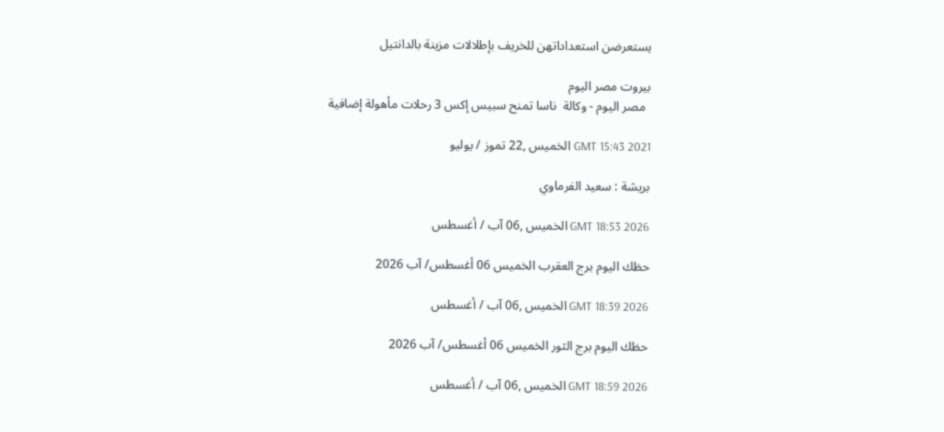يستعرضن استعداداتهن للخريف بإطلالات مزينة بالدانتيل

بيروت مصر اليوم
  مصر اليوم - وكالة  ناسا تمنح سبيس إكس 3 رحلات مأهولة إضافية

GMT 15:43 2021 الخميس ,22 تموز / يوليو

بريشة : سعيد الفرماوي

GMT 18:53 2026 الخميس ,06 آب / أغسطس

حظك اليوم برج العقرب الخميس 06 أغسطس/ آب 2026

GMT 18:39 2026 الخميس ,06 آب / أغسطس

حظك اليوم برج الثور الخميس 06 أغسطس/ آب 2026

GMT 18:59 2026 الخميس ,06 آب / أغسطس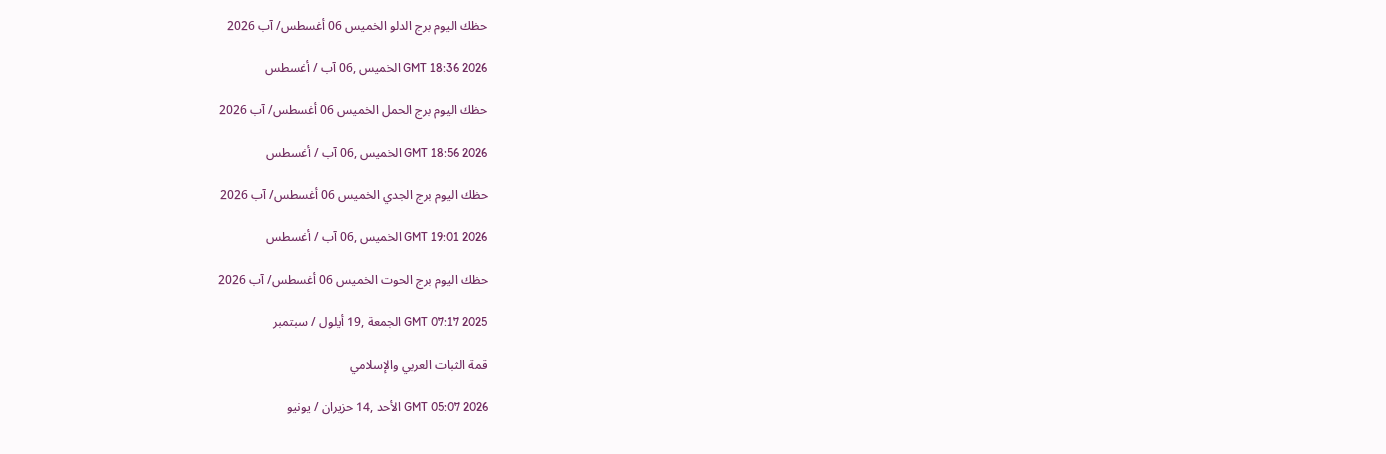حظك اليوم برج الدلو الخميس 06 أغسطس/ آب 2026

GMT 18:36 2026 الخميس ,06 آب / أغسطس

حظك اليوم برج الحمل الخميس 06 أغسطس/ آب 2026

GMT 18:56 2026 الخميس ,06 آب / أغسطس

حظك اليوم برج الجدي الخميس 06 أغسطس/ آب 2026

GMT 19:01 2026 الخميس ,06 آب / أغسطس

حظك اليوم برج الحوت الخميس 06 أغسطس/ آب 2026

GMT 07:17 2025 الجمعة ,19 أيلول / سبتمبر

قمة الثبات العربي والإسلامي

GMT 05:07 2026 الأحد ,14 حزيران / يونيو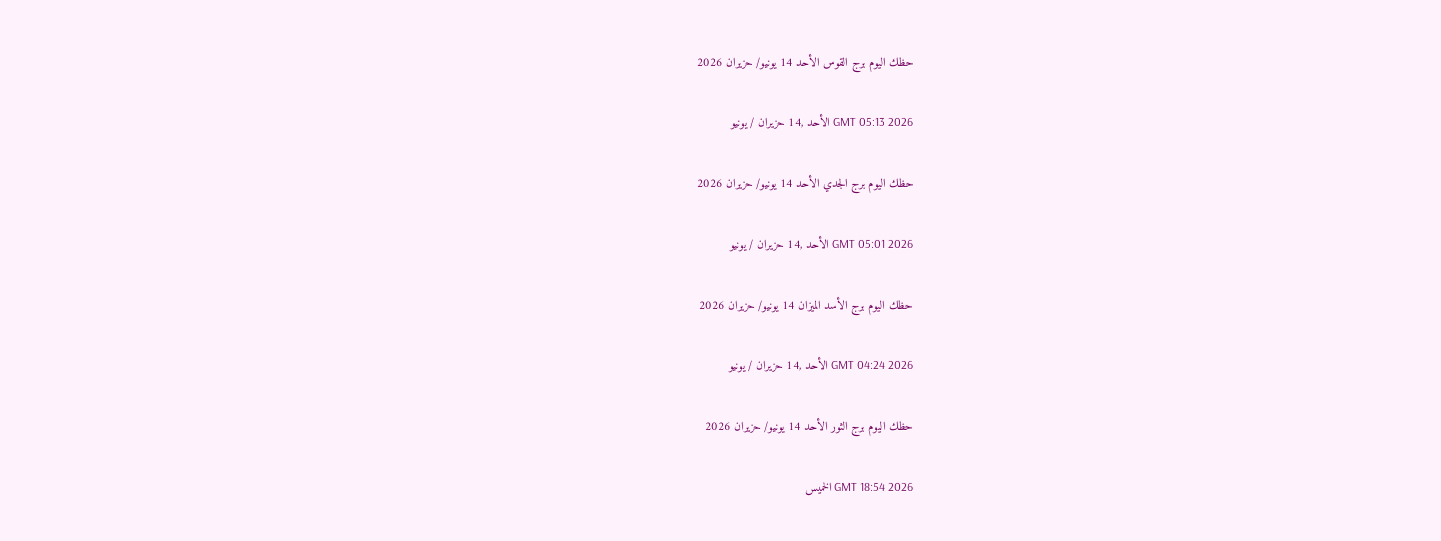حظك اليوم برج القوس الأحد 14 يونيو/ حزيران 2026

GMT 05:13 2026 الأحد ,14 حزيران / يونيو

حظك اليوم برج الجدي الأحد 14 يونيو/ حزيران 2026

GMT 05:01 2026 الأحد ,14 حزيران / يونيو

حظك اليوم برج الأسد الميزان 14 يونيو/ حزيران 2026

GMT 04:24 2026 الأحد ,14 حزيران / يونيو

حظك اليوم برج الثور الأحد 14 يونيو/ حزيران 2026

GMT 18:54 2026 الخميس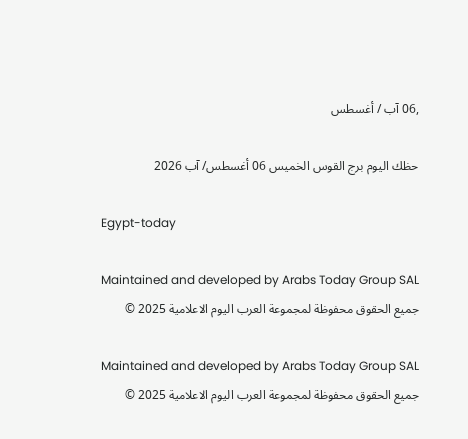,06 آب / أغسطس

حظك اليوم برج القوس الخميس 06 أغسطس/ آب 2026

Egypt-today

Maintained and developed by Arabs Today Group SAL
جميع الحقوق محفوظة لمجموعة العرب اليوم الاعلامية 2025 ©

Maintained and developed by Arabs Today Group SAL
جميع الحقوق محفوظة لمجموعة العرب اليوم الاعلامية 2025 ©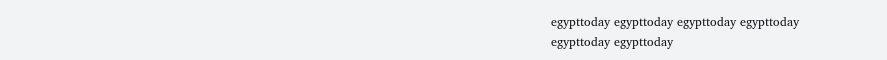egypttoday egypttoday egypttoday egypttoday
egypttoday egypttoday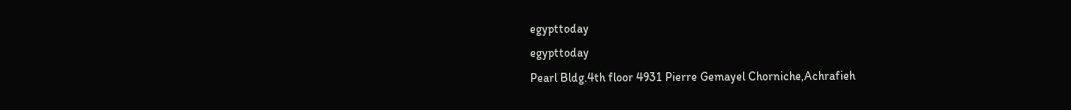egypttoday
egypttoday
Pearl Bldg.4th floor 4931 Pierre Gemayel Chorniche,Achrafieh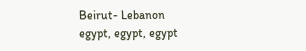Beirut- Lebanon
egypt, egypt, egypt